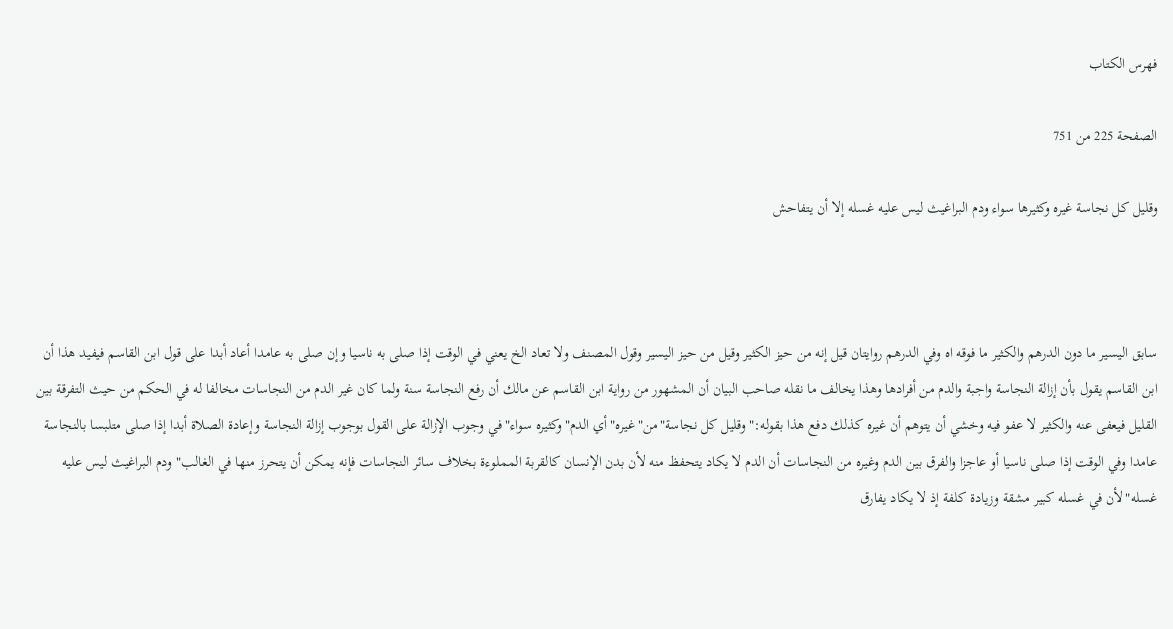فهرس الكتاب

الصفحة 225 من 751

وقليل كل نجاسة غيره وكثيرها سواء ودم البراغيث ليس عليه غسله إلا أن يتفاحش



سابق اليسير ما دون الدرهم والكثير ما فوقه اه وفي الدرهم روايتان قيل إنه من حيز الكثير وقيل من حيز اليسير وقول المصنف ولا تعاد الخ يعني في الوقت إذا صلى به ناسيا وإن صلى به عامدا أعاد أبدا على قول ابن القاسم فيفيد هذا أن ابن القاسم يقول بأن إزالة النجاسة واجبة والدم من أفرادها وهذا يخالف ما نقله صاحب البيان أن المشهور من رواية ابن القاسم عن مالك أن رفع النجاسة سنة ولما كان غير الدم من النجاسات مخالفا له في الحكم من حيث التفرقة بين القليل فيعفى عنه والكثير لا عفو فيه وخشي أن يتوهم أن غيره كذلك دفع هذا بقوله:"وقليل كل نجاسة"من"غيره"أي الدم"وكثيره سواء"في وجوب الإزالة على القول بوجوب إزالة النجاسة وإعادة الصلاة أبدا إذا صلى متلبسا بالنجاسة عامدا وفي الوقت إذا صلى ناسيا أو عاجزا والفرق بين الدم وغيره من النجاسات أن الدم لا يكاد يتحفظ منه لأن بدن الإنسان كالقربة المملوءة بخلاف سائر النجاسات فإنه يمكن أن يتحرز منها في الغالب"ودم البراغيث ليس عليه غسله"لأن في غسله كبير مشقة وزيادة كلفة إذ لا يكاد يفارق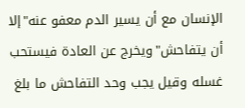الإنسان مع أن يسير الدم معفو عنه"إلا أن يتفاحش"ويخرج عن العادة فيستحب غسله وقيل يجب وحد التفاحش ما بلغ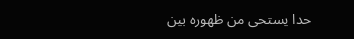حدا يستحى من ظهوره بين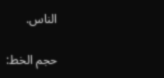الناس.

حجم الخط: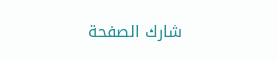شارك الصفحة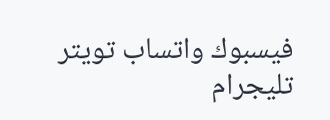فيسبوك واتساب تويتر تليجرام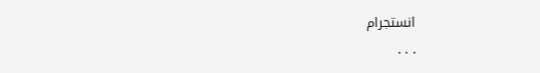انستجرام
. . .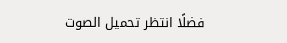فضلًا انتظر تحميل الصوت